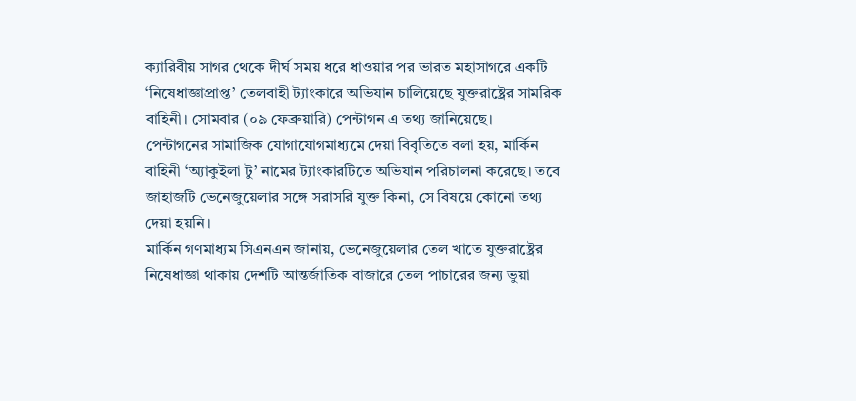ক্যারিবীয় সাগর থেকে দীর্ঘ সময় ধরে ধাওয়ার পর ভারত মহাসাগরে একটি ‘নিষেধাজ্ঞাপ্রাপ্ত’ তেলবাহী ট্যাংকারে অভিযান চালিয়েছে যুক্তরাষ্ট্রের সামরিক বাহিনী। সোমবার (০৯ ফেব্রুয়ারি) পেন্টাগন এ তথ্য জানিয়েছে।
পেন্টাগনের সামাজিক যোগাযোগমাধ্যমে দেয়া বিবৃতিতে বলা হয়, মার্কিন বাহিনী ‘অ্যাকুইলা টু’ নামের ট্যাংকারটিতে অভিযান পরিচালনা করেছে। তবে জাহাজটি ভেনেজুয়েলার সঙ্গে সরাসরি যুক্ত কিনা, সে বিষয়ে কোনো তথ্য দেয়া হয়নি।
মার্কিন গণমাধ্যম সিএনএন জানায়, ভেনেজুয়েলার তেল খাতে যুক্তরাষ্ট্রের নিষেধাজ্ঞা থাকায় দেশটি আন্তর্জাতিক বাজারে তেল পাচারের জন্য ভুয়া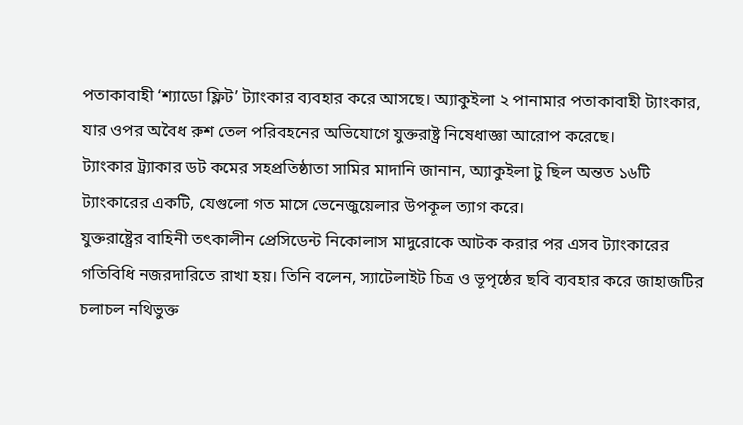পতাকাবাহী ‘শ্যাডো ফ্লিট’ ট্যাংকার ব্যবহার করে আসছে। অ্যাকুইলা ২ পানামার পতাকাবাহী ট্যাংকার, যার ওপর অবৈধ রুশ তেল পরিবহনের অভিযোগে যুক্তরাষ্ট্র নিষেধাজ্ঞা আরোপ করেছে।
ট্যাংকার ট্র্যাকার ডট কমের সহপ্রতিষ্ঠাতা সামির মাদানি জানান, অ্যাকুইলা টু ছিল অন্তত ১৬টি ট্যাংকারের একটি, যেগুলো গত মাসে ভেনেজুয়েলার উপকূল ত্যাগ করে।
যুক্তরাষ্ট্রের বাহিনী তৎকালীন প্রেসিডেন্ট নিকোলাস মাদুরোকে আটক করার পর এসব ট্যাংকারের গতিবিধি নজরদারিতে রাখা হয়। তিনি বলেন, স্যাটেলাইট চিত্র ও ভূপৃষ্ঠের ছবি ব্যবহার করে জাহাজটির চলাচল নথিভুক্ত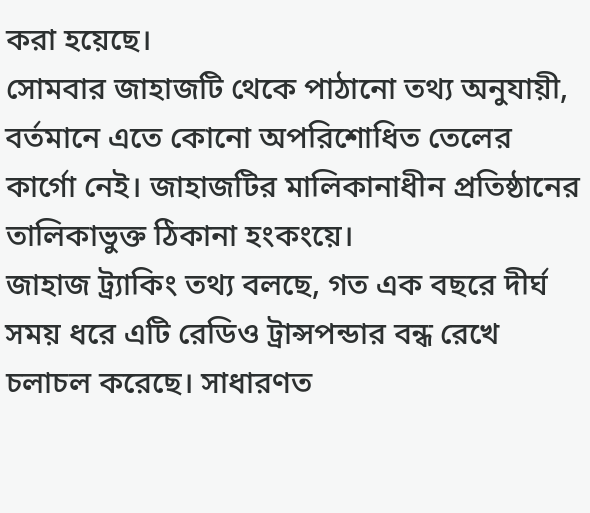করা হয়েছে।
সোমবার জাহাজটি থেকে পাঠানো তথ্য অনুযায়ী, বর্তমানে এতে কোনো অপরিশোধিত তেলের কার্গো নেই। জাহাজটির মালিকানাধীন প্রতিষ্ঠানের তালিকাভুক্ত ঠিকানা হংকংয়ে।
জাহাজ ট্র্যাকিং তথ্য বলছে, গত এক বছরে দীর্ঘ সময় ধরে এটি রেডিও ট্রান্সপন্ডার বন্ধ রেখে চলাচল করেছে। সাধারণত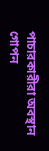পাচারকারীরা অবস্থান গোপন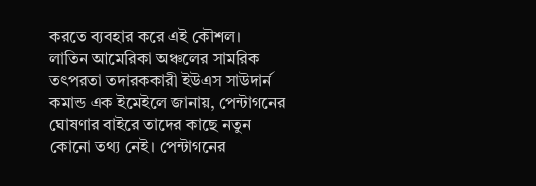করতে ব্যবহার করে এই কৌশল।
লাতিন আমেরিকা অঞ্চলের সামরিক তৎপরতা তদারককারী ইউএস সাউদার্ন কমান্ড এক ইমেইলে জানায়, পেন্টাগনের ঘোষণার বাইরে তাদের কাছে নতুন কোনো তথ্য নেই। পেন্টাগনের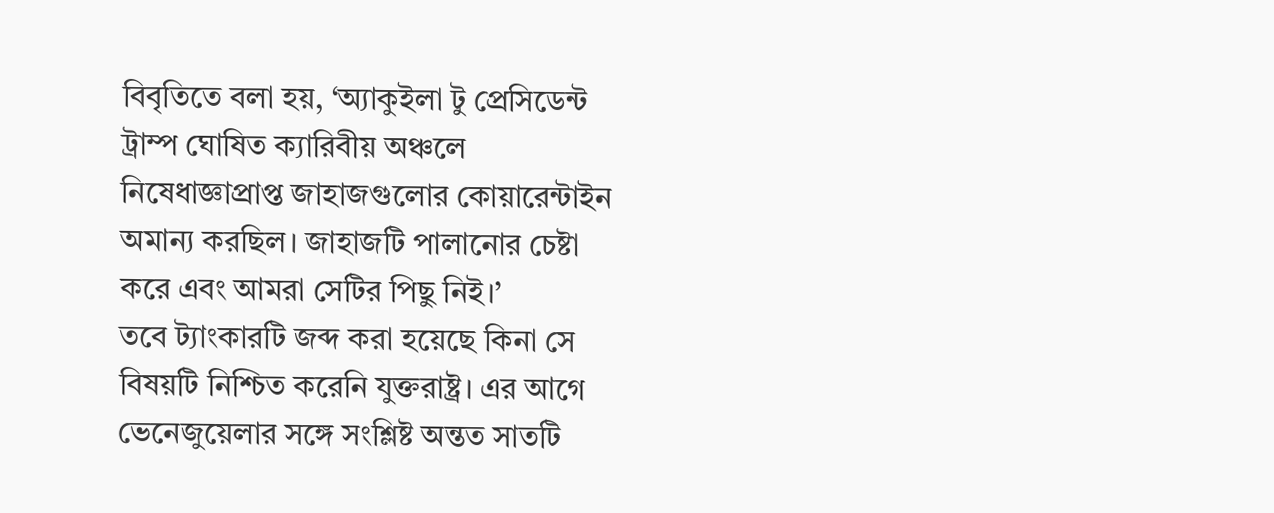বিবৃতিতে বলা হয়, ‘অ্যাকুইলা টু প্রেসিডেন্ট ট্রাম্প ঘোষিত ক্যারিবীয় অঞ্চলে নিষেধাজ্ঞাপ্রাপ্ত জাহাজগুলোর কোয়ারেন্টাইন অমান্য করছিল। জাহাজটি পালানোর চেষ্টা করে এবং আমরা সেটির পিছু নিই।’
তবে ট্যাংকারটি জব্দ করা হয়েছে কিনা সে বিষয়টি নিশ্চিত করেনি যুক্তরাষ্ট্র। এর আগে ভেনেজুয়েলার সঙ্গে সংশ্লিষ্ট অন্তত সাতটি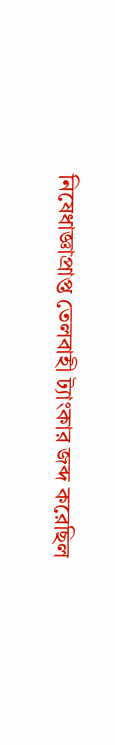নিষেধাজ্ঞাপ্রাপ্ত তেলবাহী ট্যাংকার জব্দ করেছিল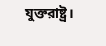যুক্তরাষ্ট্র।